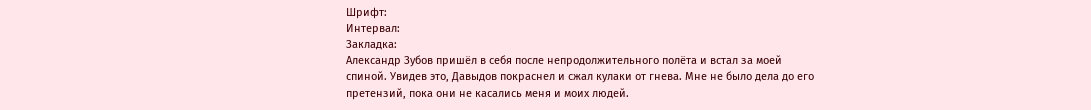Шрифт:
Интервал:
Закладка:
Александр Зубов пришёл в себя после непродолжительного полёта и встал за моей спиной. Увидев это, Давыдов покраснел и сжал кулаки от гнева. Мне не было дела до его претензий, пока они не касались меня и моих людей.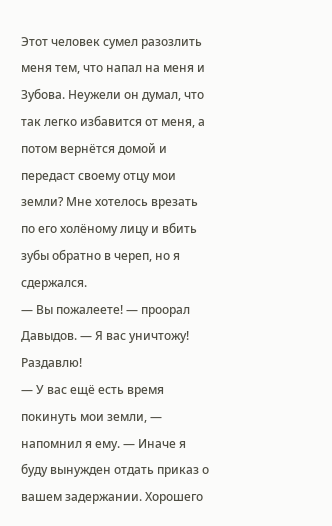Этот человек сумел разозлить меня тем, что напал на меня и Зубова. Неужели он думал, что так легко избавится от меня, а потом вернётся домой и передаст своему отцу мои земли? Мне хотелось врезать по его холёному лицу и вбить зубы обратно в череп, но я сдержался.
— Вы пожалеете! — проорал Давыдов. — Я вас уничтожу! Раздавлю!
— У вас ещё есть время покинуть мои земли, — напомнил я ему. — Иначе я буду вынужден отдать приказ о вашем задержании. Хорошего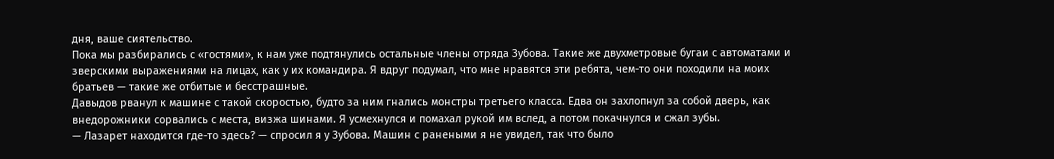дня, ваше сиятельство.
Пока мы разбирались с «гостями», к нам уже подтянулись остальные члены отряда Зубова. Такие же двухметровые бугаи с автоматами и зверскими выражениями на лицах, как у их командира. Я вдруг подумал, что мне нравятся эти ребята, чем-то они походили на моих братьев — такие же отбитые и бесстрашные.
Давыдов рванул к машине с такой скоростью, будто за ним гнались монстры третьего класса. Едва он захлопнул за собой дверь, как внедорожники сорвались с места, визжа шинами. Я усмехнулся и помахал рукой им вслед, а потом покачнулся и сжал зубы.
— Лазарет находится где-то здесь? — спросил я у Зубова. Машин с ранеными я не увидел, так что было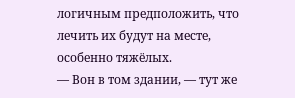логичным предположить, что лечить их будут на месте, особенно тяжёлых.
— Вон в том здании, — тут же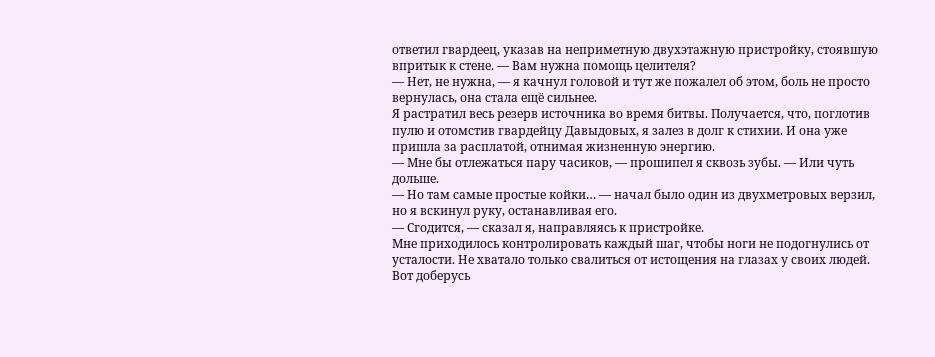ответил гвардеец, указав на неприметную двухэтажную пристройку, стоявшую впритык к стене. — Вам нужна помощь целителя?
— Нет, не нужна, — я качнул головой и тут же пожалел об этом, боль не просто вернулась, она стала ещё сильнее.
Я растратил весь резерв источника во время битвы. Получается, что, поглотив пулю и отомстив гвардейцу Давыдовых, я залез в долг к стихии. И она уже пришла за расплатой, отнимая жизненную энергию.
— Мне бы отлежаться пару часиков, — прошипел я сквозь зубы. — Или чуть дольше.
— Но там самые простые койки… — начал было один из двухметровых верзил, но я вскинул руку, останавливая его.
— Сгодится, — сказал я, направляясь к пристройке.
Мне приходилось контролировать каждый шаг, чтобы ноги не подогнулись от усталости. Не хватало только свалиться от истощения на глазах у своих людей. Вот доберусь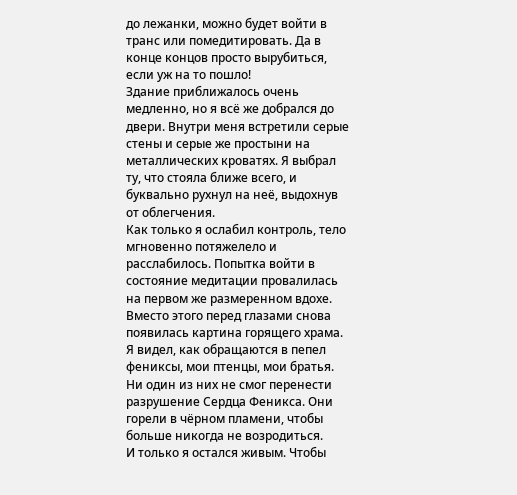до лежанки, можно будет войти в транс или помедитировать. Да в конце концов просто вырубиться, если уж на то пошло!
Здание приближалось очень медленно, но я всё же добрался до двери. Внутри меня встретили серые стены и серые же простыни на металлических кроватях. Я выбрал ту, что стояла ближе всего, и буквально рухнул на неё, выдохнув от облегчения.
Как только я ослабил контроль, тело мгновенно потяжелело и расслабилось. Попытка войти в состояние медитации провалилась на первом же размеренном вдохе. Вместо этого перед глазами снова появилась картина горящего храма.
Я видел, как обращаются в пепел фениксы, мои птенцы, мои братья. Ни один из них не смог перенести разрушение Сердца Феникса. Они горели в чёрном пламени, чтобы больше никогда не возродиться.
И только я остался живым. Чтобы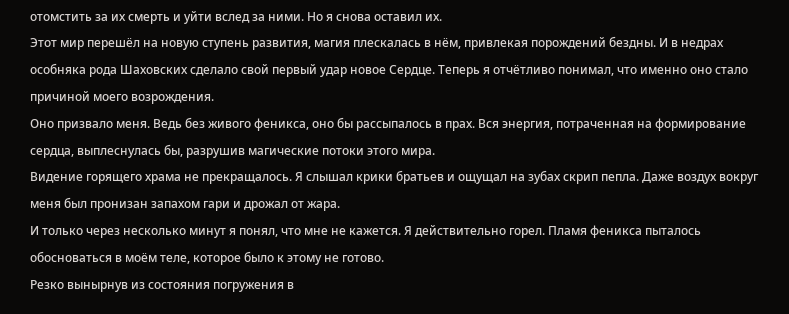отомстить за их смерть и уйти вслед за ними. Но я снова оставил их.
Этот мир перешёл на новую ступень развития, магия плескалась в нём, привлекая порождений бездны. И в недрах особняка рода Шаховских сделало свой первый удар новое Сердце. Теперь я отчётливо понимал, что именно оно стало причиной моего возрождения.
Оно призвало меня. Ведь без живого феникса, оно бы рассыпалось в прах. Вся энергия, потраченная на формирование сердца, выплеснулась бы, разрушив магические потоки этого мира.
Видение горящего храма не прекращалось. Я слышал крики братьев и ощущал на зубах скрип пепла. Даже воздух вокруг меня был пронизан запахом гари и дрожал от жара.
И только через несколько минут я понял, что мне не кажется. Я действительно горел. Пламя феникса пыталось обосноваться в моём теле, которое было к этому не готово.
Резко вынырнув из состояния погружения в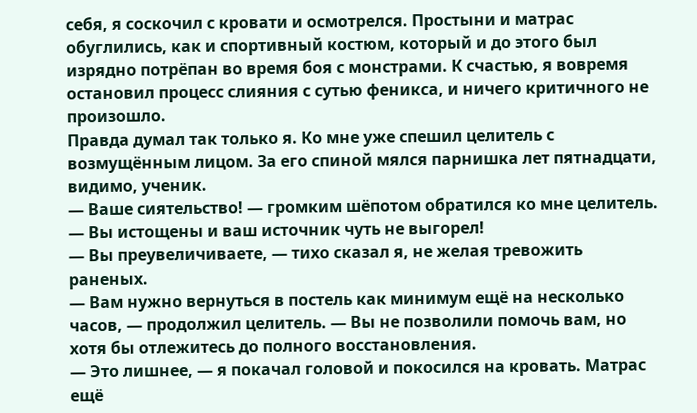себя, я соскочил с кровати и осмотрелся. Простыни и матрас обуглились, как и спортивный костюм, который и до этого был изрядно потрёпан во время боя с монстрами. К счастью, я вовремя остановил процесс слияния с сутью феникса, и ничего критичного не произошло.
Правда думал так только я. Ко мне уже спешил целитель с возмущённым лицом. За его спиной мялся парнишка лет пятнадцати, видимо, ученик.
— Ваше сиятельство! — громким шёпотом обратился ко мне целитель. — Вы истощены и ваш источник чуть не выгорел!
— Вы преувеличиваете, — тихо сказал я, не желая тревожить раненых.
— Вам нужно вернуться в постель как минимум ещё на несколько часов, — продолжил целитель. — Вы не позволили помочь вам, но хотя бы отлежитесь до полного восстановления.
— Это лишнее, — я покачал головой и покосился на кровать. Матрас ещё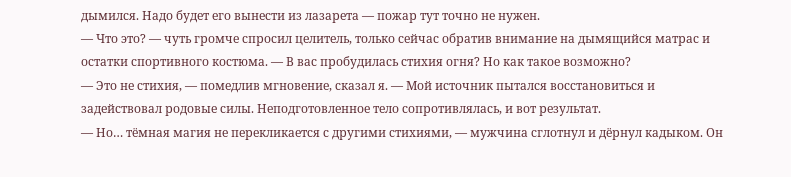дымился. Надо будет его вынести из лазарета — пожар тут точно не нужен.
— Что это? — чуть громче спросил целитель, только сейчас обратив внимание на дымящийся матрас и остатки спортивного костюма. — В вас пробудилась стихия огня? Но как такое возможно?
— Это не стихия, — помедлив мгновение, сказал я. — Мой источник пытался восстановиться и задействовал родовые силы. Неподготовленное тело сопротивлялась, и вот результат.
— Но… тёмная магия не перекликается с другими стихиями, — мужчина сглотнул и дёрнул кадыком. Он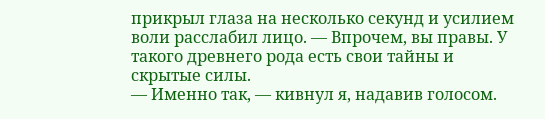прикрыл глаза на несколько секунд и усилием воли расслабил лицо. — Впрочем, вы правы. У такого древнего рода есть свои тайны и скрытые силы.
— Именно так, — кивнул я, надавив голосом.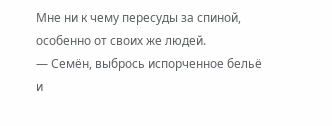Мне ни к чему пересуды за спиной, особенно от своих же людей.
— Семён, выбрось испорченное бельё и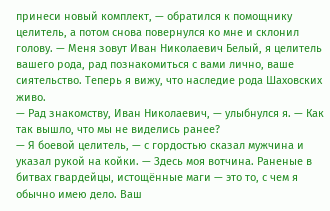принеси новый комплект, — обратился к помощнику целитель, а потом снова повернулся ко мне и склонил голову. — Меня зовут Иван Николаевич Белый, я целитель вашего рода, рад познакомиться с вами лично, ваше сиятельство. Теперь я вижу, что наследие рода Шаховских живо.
— Рад знакомству, Иван Николаевич, — улыбнулся я. — Как так вышло, что мы не виделись ранее?
— Я боевой целитель, — с гордостью сказал мужчина и указал рукой на койки. — Здесь моя вотчина. Раненые в битвах гвардейцы, истощённые маги — это то, с чем я обычно имею дело. Ваш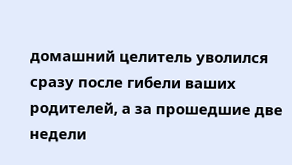домашний целитель уволился сразу после гибели ваших родителей, а за прошедшие две недели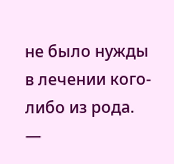не было нужды в лечении кого-либо из рода.
—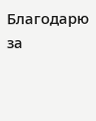Благодарю за